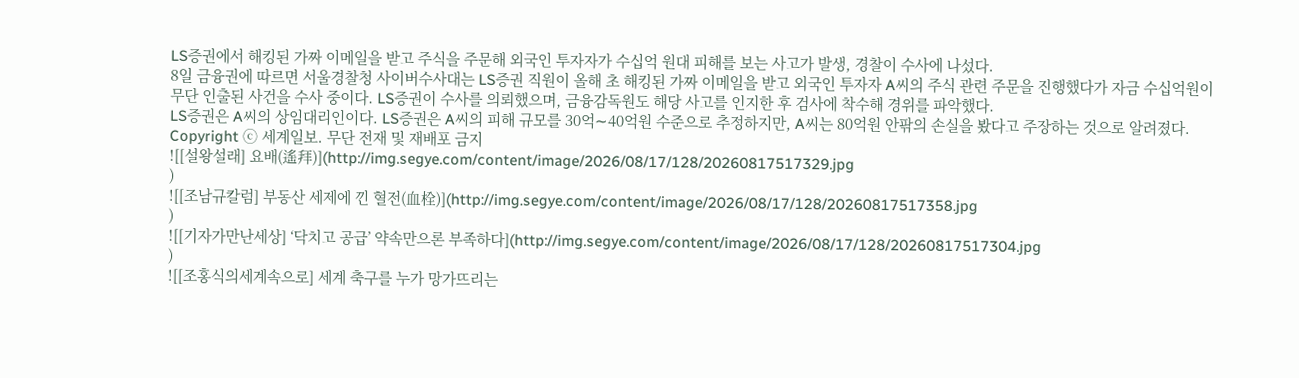LS증권에서 해킹된 가짜 이메일을 받고 주식을 주문해 외국인 투자자가 수십억 원대 피해를 보는 사고가 발생, 경찰이 수사에 나섰다.
8일 금융권에 따르면 서울경찰청 사이버수사대는 LS증권 직원이 올해 초 해킹된 가짜 이메일을 받고 외국인 투자자 A씨의 주식 관련 주문을 진행했다가 자금 수십억원이 무단 인출된 사건을 수사 중이다. LS증권이 수사를 의뢰했으며, 금융감독원도 해당 사고를 인지한 후 검사에 착수해 경위를 파악했다.
LS증권은 A씨의 상임대리인이다. LS증권은 A씨의 피해 규모를 30억∼40억원 수준으로 추정하지만, A씨는 80억원 안팎의 손실을 봤다고 주장하는 것으로 알려졌다.
Copyright ⓒ 세계일보. 무단 전재 및 재배포 금지
![[설왕설래] 요배(遙拜)](http://img.segye.com/content/image/2026/08/17/128/20260817517329.jpg
)
![[조남규칼럼] 부동산 세제에 낀 혈전(血栓)](http://img.segye.com/content/image/2026/08/17/128/20260817517358.jpg
)
![[기자가만난세상] ‘닥치고 공급’ 약속만으론 부족하다](http://img.segye.com/content/image/2026/08/17/128/20260817517304.jpg
)
![[조홍식의세계속으로] 세계 축구를 누가 망가뜨리는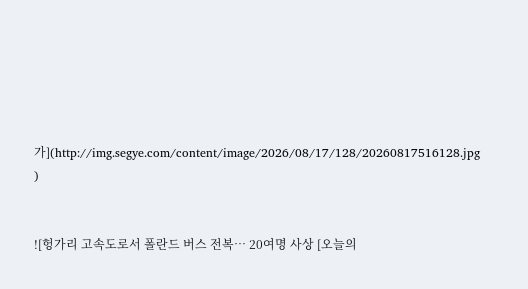가](http://img.segye.com/content/image/2026/08/17/128/20260817516128.jpg
)


![헝가리 고속도로서 폴란드 버스 전복… 20여명 사상 [오늘의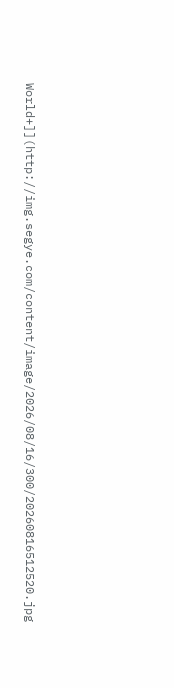World+]](http://img.segye.com/content/image/2026/08/16/300/20260816512520.jpg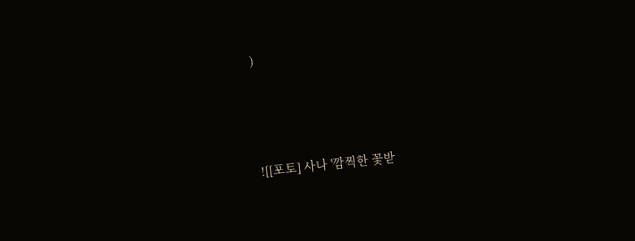)



![[포토] 사나 '깜찍한 꽃받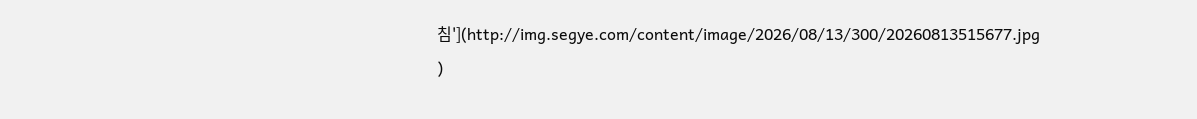침'](http://img.segye.com/content/image/2026/08/13/300/20260813515677.jpg
)